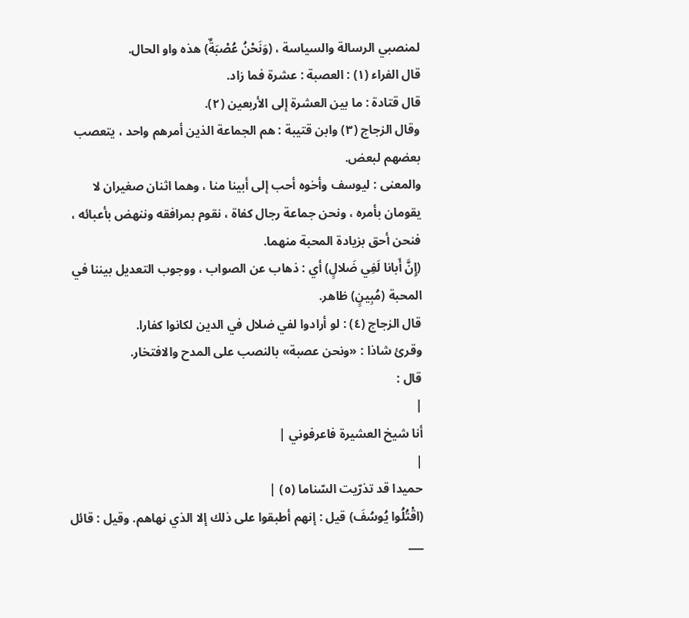لمنصبي الرسالة والسياسة ، (وَنَحْنُ عُصْبَةٌ) هذه واو الحال.
قال الفراء (١) : العصبة : عشرة فما زاد.
قال قتادة : ما بين العشرة إلى الأربعين (٢).
وقال الزجاج (٣) وابن قتيبة : هم الجماعة الذين أمرهم واحد ، يتعصب بعضهم لبعض.
والمعنى : ليوسف وأخوه أحب إلى أبينا منا ، وهما اثنان صغيران لا يقومان بأمره ، ونحن جماعة رجال كفاة ، نقوم بمرافقه وننهض بأعبائه ، فنحن أحق بزيادة المحبة منهما.
(إِنَّ أَبانا لَفِي ضَلالٍ) أي : ذهاب عن الصواب ، ووجوب التعديل بيننا في المحبة (مُبِينٍ) ظاهر.
قال الزجاج (٤) : لو أرادوا لفي ضلال في الدين لكانوا كفارا.
وقرئ شاذا : «ونحن عصبة» بالنصب على المدح والافتخار.
قال :
|
أنا شيخ العشيرة فاعرفوني |
|
حميدا قد تذرّيت السّناما (٥) |
(اقْتُلُوا يُوسُفَ) قيل : إنهم أطبقوا على ذلك إلا الذي نهاهم. وقيل : قائل
___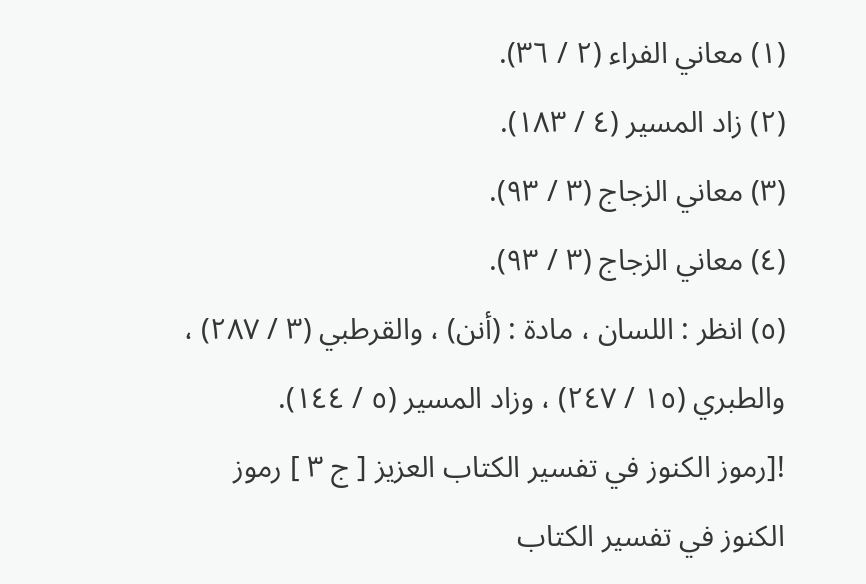(١) معاني الفراء (٢ / ٣٦).
(٢) زاد المسير (٤ / ١٨٣).
(٣) معاني الزجاج (٣ / ٩٣).
(٤) معاني الزجاج (٣ / ٩٣).
(٥) انظر : اللسان ، مادة : (أنن) ، والقرطبي (٣ / ٢٨٧) ، والطبري (١٥ / ٢٤٧) ، وزاد المسير (٥ / ١٤٤).
![رموز الكنوز في تفسير الكتاب العزيز [ ج ٣ ] رموز الكنوز في تفسير الكتاب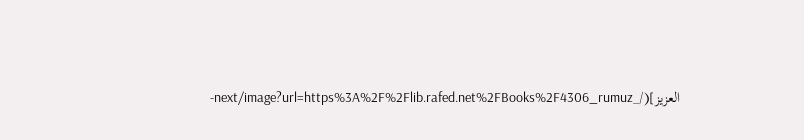العزيز](/_next/image?url=https%3A%2F%2Flib.rafed.net%2FBooks%2F4306_rumuz-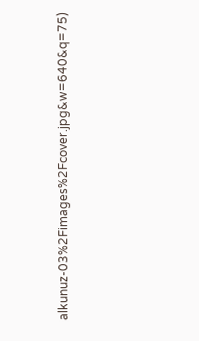alkunuz-03%2Fimages%2Fcover.jpg&w=640&q=75)